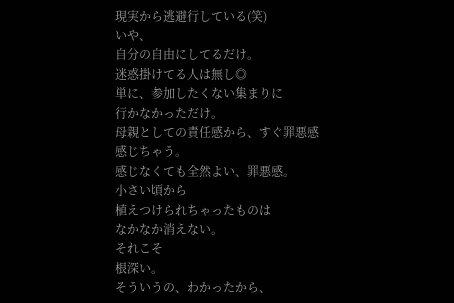現実から逃避行している(笑)
いや、
自分の自由にしてるだけ。
迷惑掛けてる人は無し◎
単に、参加したくない集まりに
行かなかっただけ。
母親としての責任感から、すぐ罪悪感
感じちゃう。
感じなくても全然よい、罪悪感。
小さい頃から
植えつけられちゃったものは
なかなか消えない。
それこそ
根深い。
そういうの、わかったから、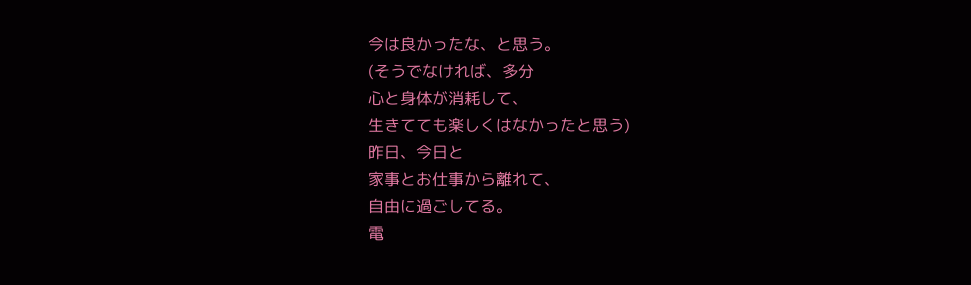今は良かったな、と思う。
(そうでなければ、多分
心と身体が消耗して、
生きてても楽しくはなかったと思う)
昨日、今日と
家事とお仕事から離れて、
自由に過ごしてる。
電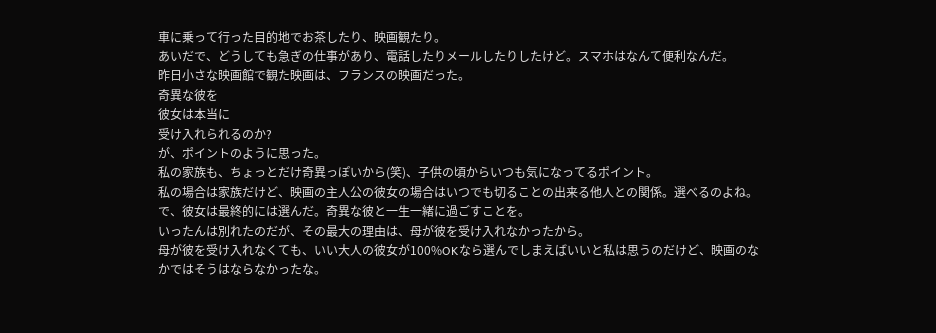車に乗って行った目的地でお茶したり、映画観たり。
あいだで、どうしても急ぎの仕事があり、電話したりメールしたりしたけど。スマホはなんて便利なんだ。
昨日小さな映画館で観た映画は、フランスの映画だった。
奇異な彼を
彼女は本当に
受け入れられるのか?
が、ポイントのように思った。
私の家族も、ちょっとだけ奇異っぽいから(笑)、子供の頃からいつも気になってるポイント。
私の場合は家族だけど、映画の主人公の彼女の場合はいつでも切ることの出来る他人との関係。選べるのよね。
で、彼女は最終的には選んだ。奇異な彼と一生一緒に過ごすことを。
いったんは別れたのだが、その最大の理由は、母が彼を受け入れなかったから。
母が彼を受け入れなくても、いい大人の彼女が100%OKなら選んでしまえばいいと私は思うのだけど、映画のなかではそうはならなかったな。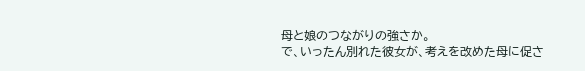母と娘のつながりの強さか。
で、いったん別れた彼女が、考えを改めた母に促さ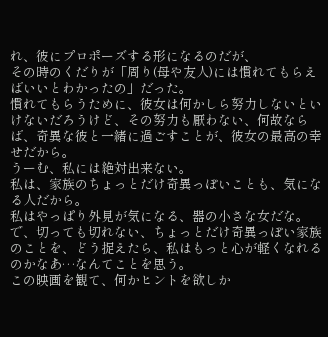れ、彼にプロポーズする形になるのだが、
その時のくだりが「周り(母や友人)には慣れてもらえばいいとわかったの」だった。
慣れてもらうために、彼女は何かしら努力しないといけないだろうけど、その努力も厭わない、何故ならば、奇異な彼と一緒に過ごすことが、彼女の最高の幸せだから。
うーむ、私には絶対出来ない。
私は、家族のちょっとだけ奇異っぽいことも、気になる人だから。
私はやっぱり外見が気になる、器の小さな女だな。
で、切っても切れない、ちょっとだけ奇異っぽい家族のことを、どう捉えたら、私はもっと心が軽くなれるのかなあ…なんてことを思う。
この映画を観て、何かヒントを欲しか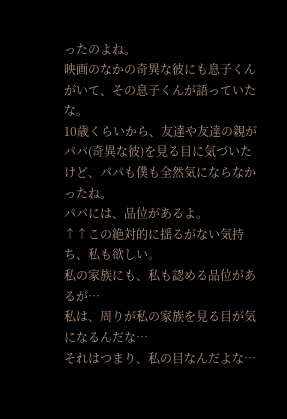ったのよね。
映画のなかの奇異な彼にも息子くんがいて、その息子くんが語っていたな。
10歳くらいから、友達や友達の親がパパ(奇異な彼)を見る目に気づいたけど、パパも僕も全然気にならなかったね。
パパには、品位があるよ。
↑↑この絶対的に揺るがない気持ち、私も欲しい。
私の家族にも、私も認める品位があるが…
私は、周りが私の家族を見る目が気になるんだな…
それはつまり、私の目なんだよな…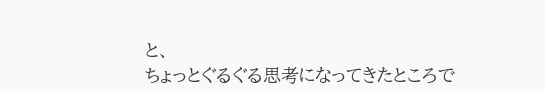と、
ちょっとぐるぐる思考になってきたところで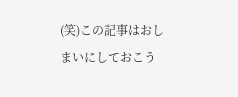(笑)この記事はおしまいにしておこう